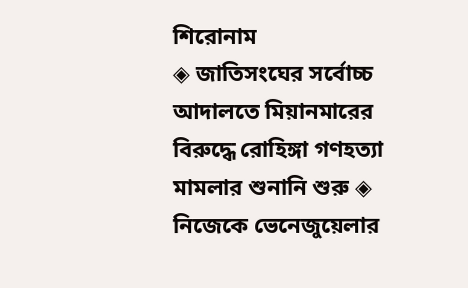শিরোনাম
◈ জাতিসংঘের সর্বোচ্চ আদালতে মিয়ানমারের বিরুদ্ধে রোহিঙ্গা গণহত্যা মামলার শুনানি শুরু ◈ নিজেকে ভেনেজুয়েলার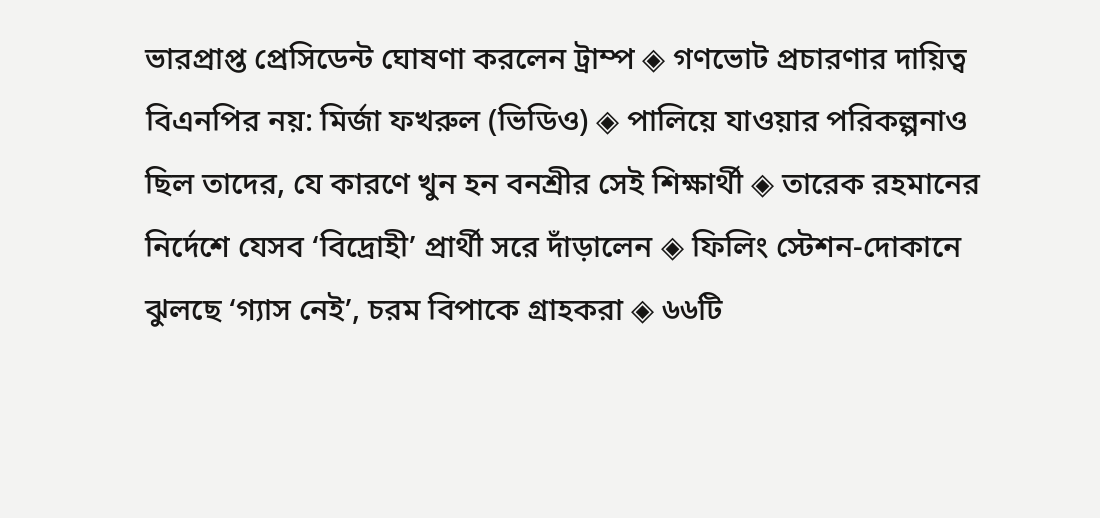ভারপ্রাপ্ত প্রেসিডেন্ট ঘোষণা করলেন ট্রাম্প ◈ গণভোট প্রচারণার দায়িত্ব বিএনপির নয়: মির্জা ফখরুল (ভিডিও) ◈ পালিয়ে যাওয়ার পরিকল্পনাও ছিল তাদের, যে কারণে খুন হন বনশ্রীর সেই শিক্ষার্থী ◈ তারেক রহমানের নির্দেশে যেসব ‘বিদ্রোহী’ প্রার্থী সরে দাঁড়ালেন ◈ ফিলিং স্টেশন-দোকানে ঝুলছে ‘গ্যাস নেই’, চরম বিপাকে গ্রাহকরা ◈ ৬৬টি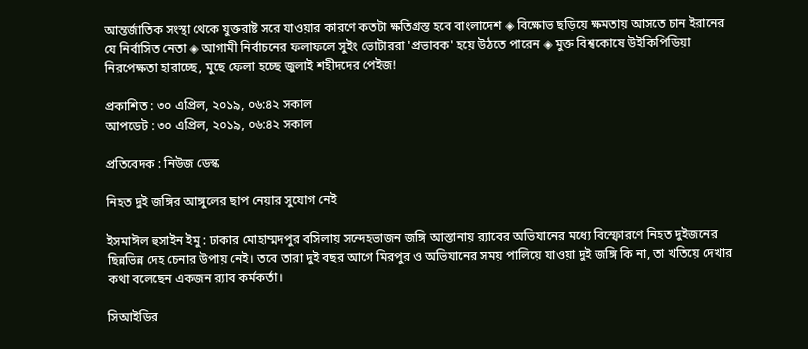আন্তর্জা‌তিক সংস্থা থেকে যুক্তরাষ্ট সরে যাওয়ার কারণে কতটা ক্ষতিগ্রস্ত হবে বাংলা‌দেশ ◈ বিক্ষোভ ছড়িয়ে ক্ষমতায় আসতে চান ইরানের যে নির্বাসিত নেতা ◈ আগামী নির্বাচনের ফলাফলে সুইং ভোটাররা 'প্রভাবক' হয়ে উঠতে পারেন ◈ মুক্ত বিশ্বকোষে উইকিপিডিয়া নিরপেক্ষতা হারাচ্ছে, মুছে ফেলা হচ্ছে জুলাই শহীদদের পেইজ!

প্রকাশিত : ৩০ এপ্রিল, ২০১৯, ০৬:৪২ সকাল
আপডেট : ৩০ এপ্রিল, ২০১৯, ০৬:৪২ সকাল

প্রতিবেদক : নিউজ ডেস্ক

নিহত দুই জঙ্গির আঙ্গুলের ছাপ নেয়ার সুযোগ নেই

ইসমাঈল হুসাইন ইমু : ঢাকার মোহাম্মদপুর বসিলায় সন্দেহভাজন জঙ্গি আস্তানায় র‌্যাবের অভিযানের মধ্যে বিস্ফোরণে নিহত দুইজনের ছিন্নভিন্ন দেহ চেনার উপায় নেই। তবে তারা দুই বছর আগে মিরপুর ও অভিযানের সময় পালিয়ে যাওয়া দুই জঙ্গি কি না, তা খতিয়ে দেখার কথা বলেছেন একজন র‌্যাব কর্মকর্তা।

সিআইডির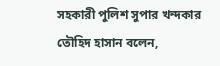সহকারী পুলিশ সুপার খন্দকার তৌহিদ হাসান বলেন,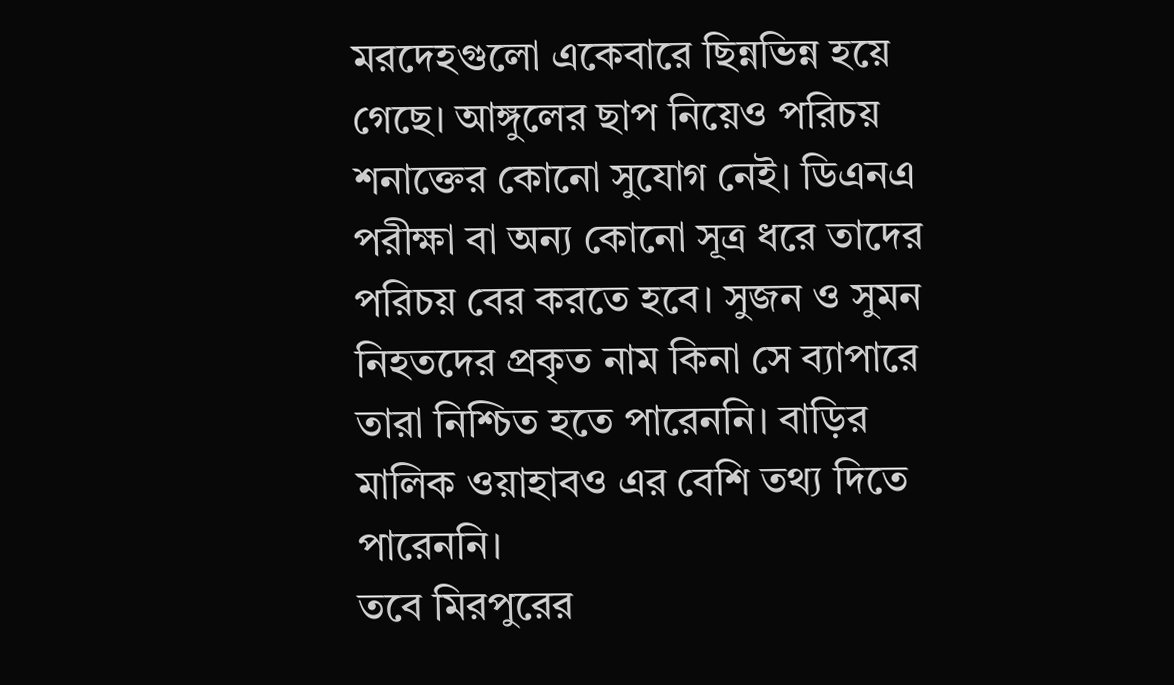মরদেহগুলো একেবারে ছিন্নভিন্ন হয়ে গেছে। আঙ্গুলের ছাপ নিয়েও পরিচয় শনাক্তের কোনো সুযোগ নেই। ডিএনএ পরীক্ষা বা অন্য কোনো সূত্র ধরে তাদের পরিচয় বের করতে হবে। সুজন ও সুমন নিহতদের প্রকৃত নাম কিনা সে ব্যাপারে তারা নিশ্চিত হতে পারেননি। বাড়ির মালিক ওয়াহাবও এর বেশি তথ্য দিতে পারেননি।
তবে মিরপুরের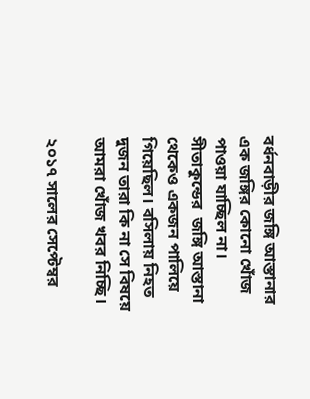বর্ধনবাড়ীর জঙ্গি আস্তানার এক জঙ্গির কোনো খোঁজ পাওয়া যাচ্ছিল না। সীতাকুন্ডের  জঙ্গি আস্তানা থেকেও একজন পালিয়ে গিয়েছিল। বসিলায় নিহত দুজন তারা কি না সে বিষয়ে আমরা খোঁজ খবর নিচ্ছি।

২০১৭ সালের সেপ্টেম্বর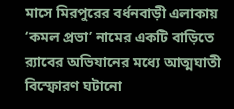মাসে মিরপুরের বর্ধনবাড়ী এলাকায় ‘কমল প্রভা’ নামের একটি বাড়িতে র‌্যাবের অভিযানের মধ্যে আত্মঘাতী বিস্ফোরণ ঘটানো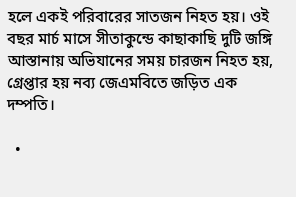হলে একই পরিবারের সাতজন নিহত হয়। ওই বছর মার্চ মাসে সীতাকুন্ডে কাছাকাছি দুটি জঙ্গি আস্তানায় অভিযানের সময় চারজন নিহত হয়, গ্রেপ্তার হয় নব্য জেএমবিতে জড়িত এক দম্পতি।

  •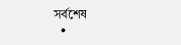সর্বশেষ
  •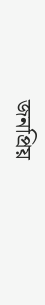জনপ্রিয়